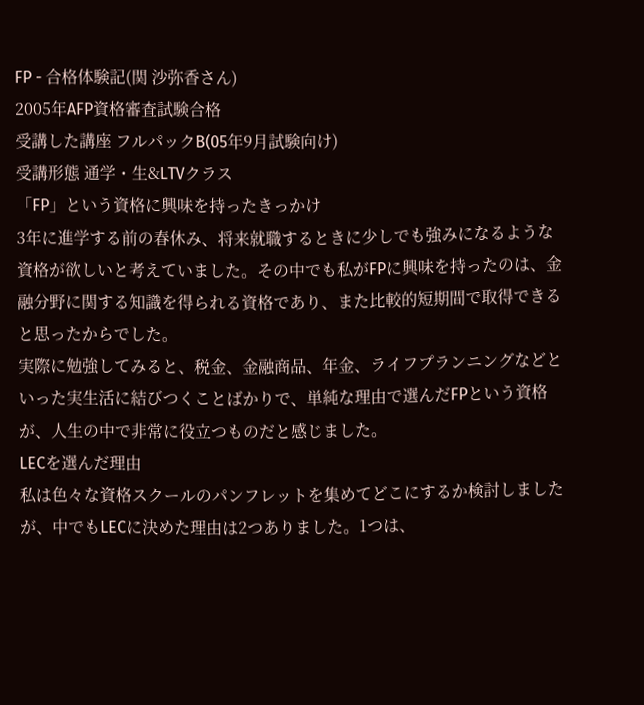FP - 合格体験記(関 沙弥香さん)
2005年AFP資格審査試験合格
受講した講座 フルパックB(05年9月試験向け)
受講形態 通学・生&LTVクラス
「FP」という資格に興味を持ったきっかけ
3年に進学する前の春休み、将来就職するときに少しでも強みになるような資格が欲しいと考えていました。その中でも私がFPに興味を持ったのは、金融分野に関する知識を得られる資格であり、また比較的短期間で取得できると思ったからでした。
実際に勉強してみると、税金、金融商品、年金、ライフプランニングなどといった実生活に結びつくことばかりで、単純な理由で選んだFPという資格が、人生の中で非常に役立つものだと感じました。
LECを選んだ理由
私は色々な資格スクールのパンフレットを集めてどこにするか検討しましたが、中でもLECに決めた理由は2つありました。1つは、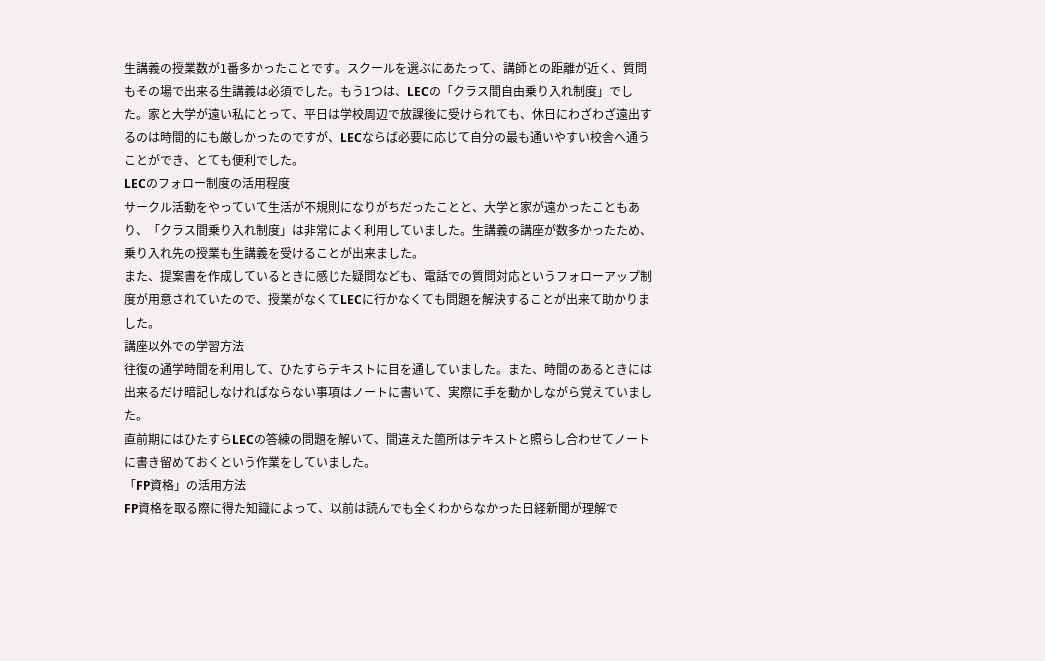生講義の授業数が1番多かったことです。スクールを選ぶにあたって、講師との距離が近く、質問もその場で出来る生講義は必須でした。もう1つは、LECの「クラス間自由乗り入れ制度」でした。家と大学が遠い私にとって、平日は学校周辺で放課後に受けられても、休日にわざわざ遠出するのは時間的にも厳しかったのですが、LECならば必要に応じて自分の最も通いやすい校舎へ通うことができ、とても便利でした。
LECのフォロー制度の活用程度
サークル活動をやっていて生活が不規則になりがちだったことと、大学と家が遠かったこともあり、「クラス間乗り入れ制度」は非常によく利用していました。生講義の講座が数多かったため、乗り入れ先の授業も生講義を受けることが出来ました。
また、提案書を作成しているときに感じた疑問なども、電話での質問対応というフォローアップ制度が用意されていたので、授業がなくてLECに行かなくても問題を解決することが出来て助かりました。
講座以外での学習方法
往復の通学時間を利用して、ひたすらテキストに目を通していました。また、時間のあるときには出来るだけ暗記しなければならない事項はノートに書いて、実際に手を動かしながら覚えていました。
直前期にはひたすらLECの答練の問題を解いて、間違えた箇所はテキストと照らし合わせてノートに書き留めておくという作業をしていました。
「FP資格」の活用方法
FP資格を取る際に得た知識によって、以前は読んでも全くわからなかった日経新聞が理解で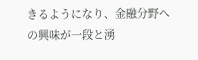きるようになり、金融分野への興味が一段と湧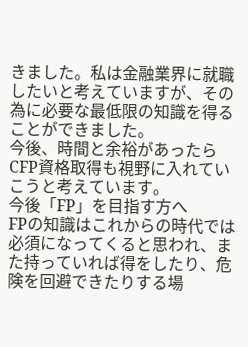きました。私は金融業界に就職したいと考えていますが、その為に必要な最低限の知識を得ることができました。
今後、時間と余裕があったらCFP資格取得も視野に入れていこうと考えています。
今後「FP」を目指す方へ
FPの知識はこれからの時代では必須になってくると思われ、また持っていれば得をしたり、危険を回避できたりする場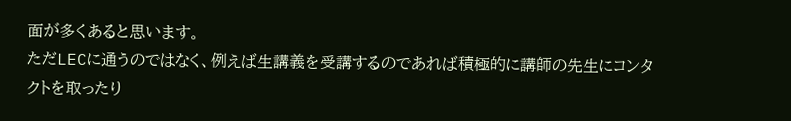面が多くあると思います。
ただLECに通うのではなく、例えば生講義を受講するのであれば積極的に講師の先生にコンタクトを取ったり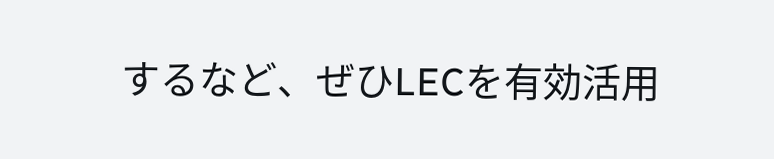するなど、ぜひLECを有効活用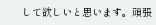して欲しいと思います。頑張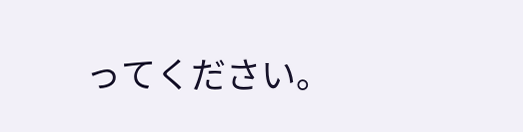ってください。